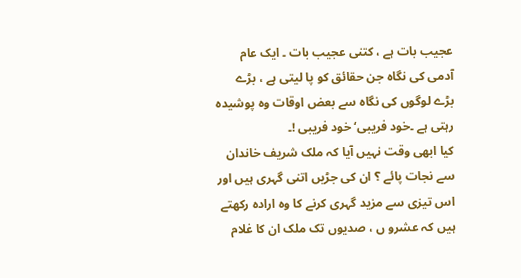عجیب بات ہے ، کتنی عجیب بات ۔ ایک عام آدمی کی نگاہ جن حقائق کو پا لیتی ہے ، بڑے بڑے لوگوں کی نگاہ سے بعض اوقات وہ پوشیدہ رہتی ہے ۔خود فریبی‘ خود فریبی !۔
کیا ابھی وقت نہیں آیا کہ ملک شریف خاندان سے نجات پائے ؟ ان کی جڑیں اتنی گہری ہیں اور اس تیزی سے مزید گہری کرنے کا وہ ارادہ رکھتے ہیں کہ عشرو ں ، صدیوں تک ملک ان کا غلام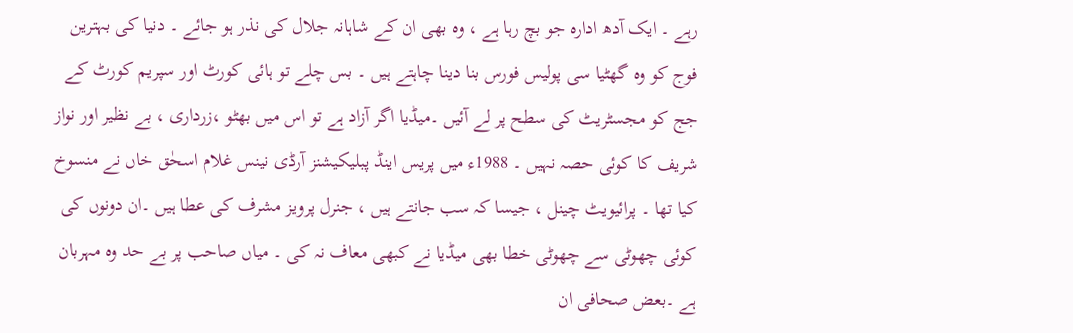رہے ۔ ایک آدھ ادارہ جو بچ رہا ہے ، وہ بھی ان کے شاہانہ جلال کی نذر ہو جائے ۔ دنیا کی بہترین فوج کو وہ گھٹیا سی پولیس فورس بنا دینا چاہتے ہیں ۔ بس چلے تو ہائی کورٹ اور سپریم کورٹ کے جج کو مجسٹریٹ کی سطح پر لے آئیں ۔میڈیا اگر آزاد ہے تو اس میں بھٹو ،زرداری ، بے نظیر اور نواز شریف کا کوئی حصہ نہیں ۔ 1988ء میں پریس اینڈ پبلیکیشنز آرڈی نینس غلام اسحٰق خاں نے منسوخ کیا تھا ۔ پرائیویٹ چینل ، جیسا کہ سب جانتے ہیں ، جنرل پرویز مشرف کی عطا ہیں ۔ان دونوں کی کوئی چھوٹی سے چھوٹی خطا بھی میڈیا نے کبھی معاف نہ کی ۔ میاں صاحب پر بے حد وہ مہربان ہے ۔بعض صحافی ان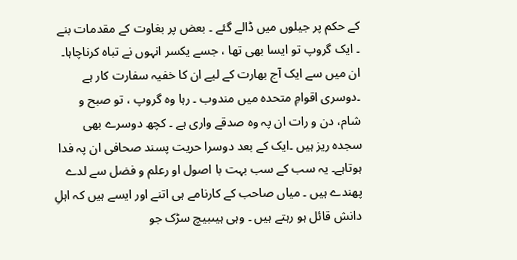کے حکم پر جیلوں میں ڈالے گئے ۔ بعض پر بغاوت کے مقدمات بنے ۔ ایک گروپ تو ایسا بھی تھا ، جسے یکسر انہوں نے تباہ کرناچاہا۔ ان میں سے ایک آج بھارت کے لیے ان کا خفیہ سفارت کار ہے ۔دوسری اقوامِ متحدہ میں مندوب ۔ رہا وہ گروپ ، تو صبح و شام، دن و رات ان پہ وہ صدقے واری ہے ۔ کچھ دوسرے بھی سجدہ ریز ہیں ۔ایک کے بعد دوسرا حریت پسند صحافی ان پہ فدا ہوتاہے۔ یہ سب کے سب بہت با اصول او رعلم و فضل سے لدے پھندے ہیں ۔ میاں صاحب کے کارنامے ہی اتنے اور ایسے ہیں کہ اہلِ دانش قائل ہو رہتے ہیں ۔ وہی ہیںبیچ سڑک جو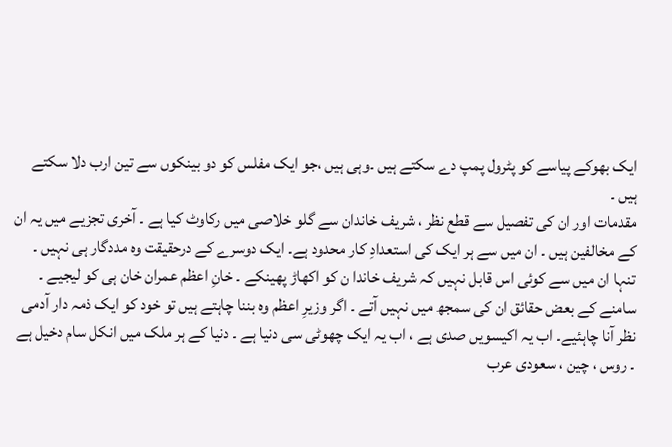ایک بھوکے پیاسے کو پٹرول پمپ دے سکتے ہیں ۔وہی ہیں ،جو ایک مفلس کو دو بینکوں سے تین ارب دلا سکتے ہیں ۔
مقدمات اور ان کی تفصیل سے قطع نظر ، شریف خاندان سے گلو خلاصی میں رکاوٹ کیا ہے ۔ آخری تجزیے میں یہ ان کے مخالفین ہیں ۔ ان میں سے ہر ایک کی استعدادِ کار محدود ہے۔ ایک دوسرے کے درحقیقت وہ مددگار ہی نہیں ۔ تنہا ان میں سے کوئی اس قابل نہیں کہ شریف خاندا ن کو اکھاڑ پھینکے ۔ خانِ اعظم عمران خان ہی کو لیجیے ۔ سامنے کے بعض حقائق ان کی سمجھ میں نہیں آتے ۔ اگر وزیرِ اعظم وہ بننا چاہتے ہیں تو خود کو ایک ذمہ دار آدمی نظر آنا چاہئیے۔ اب یہ اکیسویں صدی ہے ، اب یہ ایک چھوٹی سی دنیا ہے ۔ دنیا کے ہر ملک میں انکل سام دخیل ہے ۔ روس ، چین ، سعودی عرب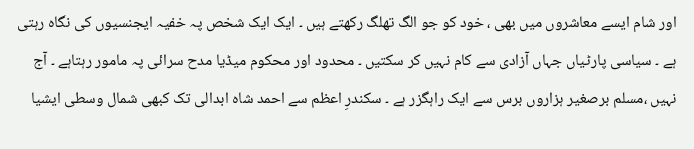اور شام ایسے معاشروں میں بھی ، خود کو جو الگ تھلگ رکھتے ہیں ۔ ایک ایک شخص پہ خفیہ ایجنسیوں کی نگاہ رہتی ہے ۔ سیاسی پارٹیاں جہاں آزادی سے کام نہیں کر سکتیں ۔ محدود اور محکوم میڈیا مدح سرائی پہ مامور رہتاہے ۔ آج نہیں ،مسلم برصغیر ہزاروں برس سے ایک راہگزر ہے ۔ سکندرِ اعظم سے احمد شاہ ابدالی تک کبھی شمال وسطی ایشیا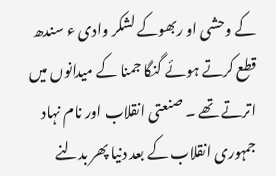کے وحشی او ربھوکے لشکر وادی ء سندھ قطع کرتے ہوئے گنگا جمنا کے میدانوں میں اترتے تھے ۔ صنعتی انقلاب اور نام نہاد جمہوری انقلاب کے بعد دنیا پھر بدلنے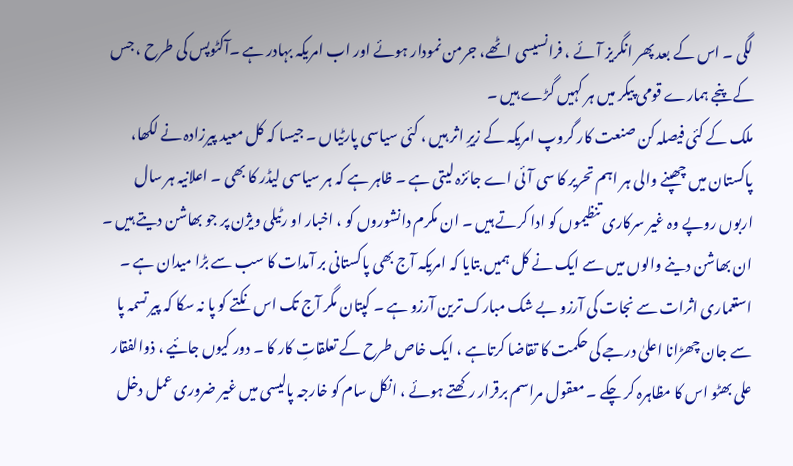لگی ۔ اس کے بعد پھر انگریز آئے ، فرانسیسی اٹھے، جرمن نمودار ہوئے اور اب امریکہ بہادر ہے ۔آکٹوپس کی طرح ، جس کے پنجے ہمارے قومی پیکر میں ہر کہیں گڑے ہیں ۔
ملک کے کئی فیصلہ کن صنعت کار گروپ امریکہ کے زیرِ اثر ہیں ، کئی سیاسی پارٹیاں ۔ جیسا کہ کل معید پیرزادہ نے لکھا، پاکستان میں چھپنے والی ہر اہم تحریر کا سی آئی اے جائزہ لیتی ہے ۔ ظاہر ہے کہ ہر سیاسی لیڈر کا بھی ۔ اعلانیہ ہر سال اربوں روپے وہ غیر سرکاری تنظیموں کو ادا کرتے ہیں ۔ ان مکرم دانشوروں کو ، اخبار او رٹیلی ویژن پر جو بھاشن دیتے ہیں ۔ ان بھاشن دینے والوں میں سے ایک نے کل ہمیں بتایا کہ امریکہ آج بھی پاکستانی بر آمدات کا سب سے بڑا میدان ہے ۔ استعماری اثرات سے نجات کی آرزو بے شک مبارک ترین آرزو ہے ۔ کپتان مگر آج تک اس نکتے کو پا نہ سکا کہ پیر تسمہ پا سے جان چھڑانا اعلیٰ درجے کی حکمت کا تقاضا کرتاہے ، ایک خاص طرح کے تعلقاتِ کار کا ۔ دور کیوں جائیے ، ذوالفقار علی بھٹو اس کا مظاہرہ کر چکے ۔ معقول مراسم برقرار رکھتے ہوئے ، انکل سام کو خارجہ پالیسی میں غیر ضروری عمل دخل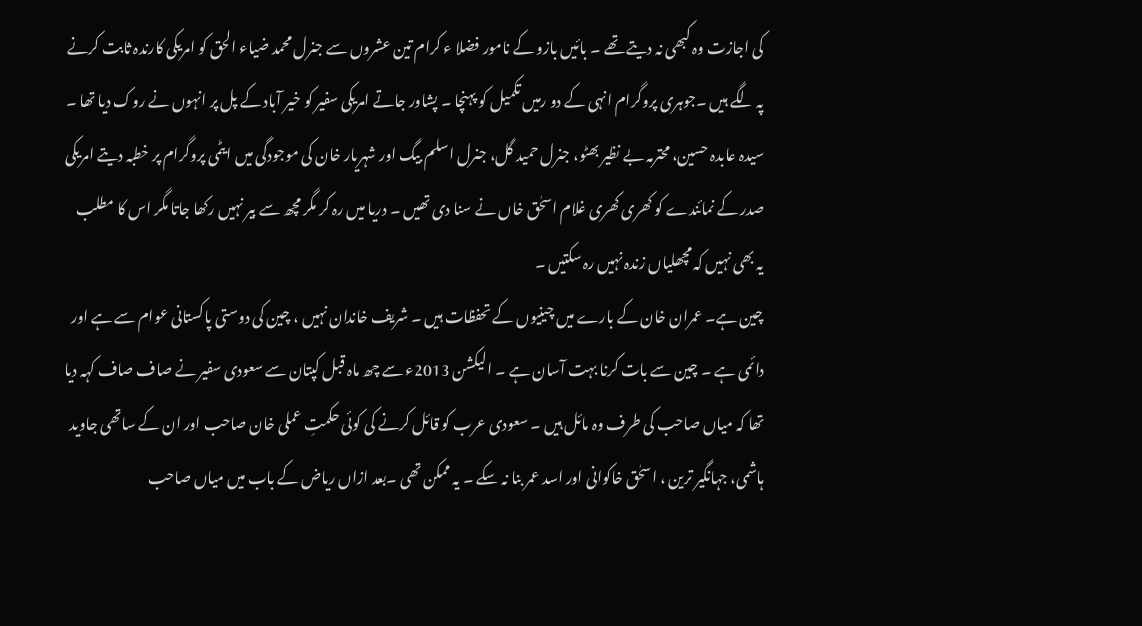کی اجازت وہ کبھی نہ دیتے تھے ۔ بائیں بازو کے نامور فضلا ء کرام تین عشروں سے جنرل محمد ضیاء الحق کو امریکی کارندہ ثابت کرنے پہ لگے ہیں ۔جوہری پروگرام انہی کے دو رمیں تکمیل کو پہنچا ۔ پشاور جاتے امریکی سفیر کو خیر آباد کے پل پر انہوں نے روک دیا تھا ۔ سیدہ عابدہ حسین، محترمہ بے نظیر بھٹو، جنرل حمید گل، جنرل اسلم بیگ اور شہریار خان کی موجودگی میں ایٹمی پروگرام پر خطبہ دیتے امریکی صدر کے نمائندے کو کھری کھری غلام اسحٰق خاں نے سنا دی تھیں ۔ دریا میں رہ کر مگر مچھ سے بیر نہیں رکھا جاتا مگر اس کا مطلب یہ بھی نہیں کہ مچھلیاں زندہ نہیں رہ سکتیں ۔
چین ہے۔ عمران خان کے بارے میں چینیوں کے تحفظات ہیں ۔ شریف خاندان نہیں ، چین کی دوستی پاکستانی عوام سے ہے اور دائمی ہے ۔ چین سے بات کرنا بہت آسان ہے ۔ الیکشن 2013ء سے چھ ماہ قبل کپتان سے سعودی سفیر نے صاف صاف کہہ دیا تھا کہ میاں صاحب کی طرف وہ مائل ہیں ۔ سعودی عرب کو قائل کرنے کی کوئی حکمتِ عملی خان صاحب اور ان کے ساتھی جاوید ہاشمی، جہانگیر ترین ، اسحٰق خاکوانی اور اسد عمر بنا نہ سکے ۔ یہ ممکن تھی ۔بعد ازاں ریاض کے باب میں میاں صاحب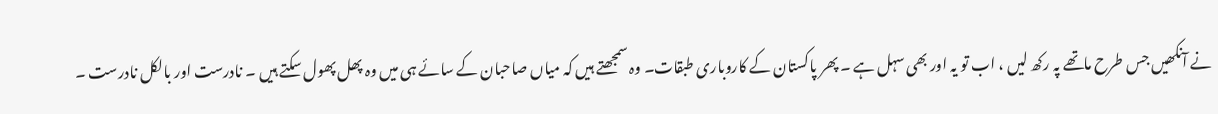نے آنکھیں جس طرح ماتھے پہ رکھ لیں ، اب تو یہ اور بھی سہل ہے ۔ پھر پاکستان کے کاروباری طبقات۔ وہ سمجھتے ہیں کہ میاں صاحبان کے سائے ہی میں وہ پھل پھول سکتے ہیں ۔ نادرست اور بالکل نادرست ۔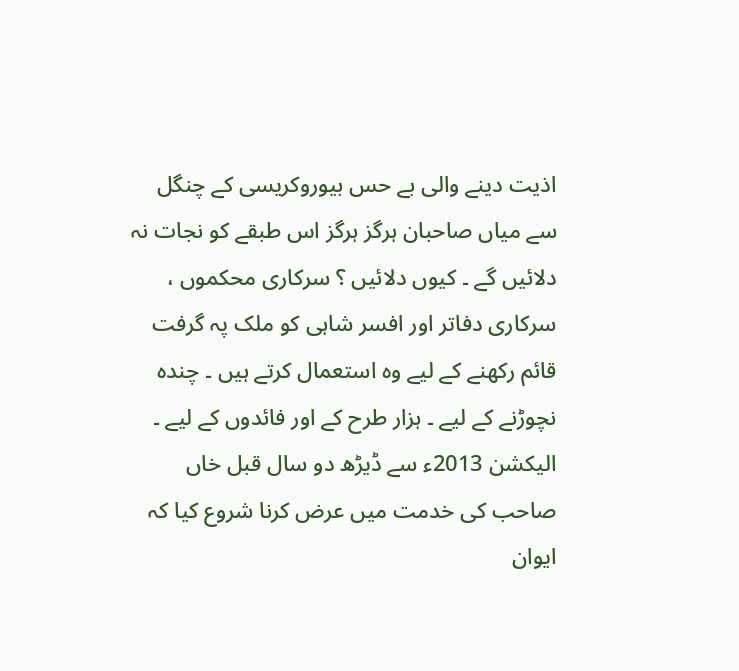اذیت دینے والی بے حس بیوروکریسی کے چنگل سے میاں صاحبان ہرگز ہرگز اس طبقے کو نجات نہ دلائیں گے ۔ کیوں دلائیں ؟ سرکاری محکموں ، سرکاری دفاتر اور افسر شاہی کو ملک پہ گرفت قائم رکھنے کے لیے وہ استعمال کرتے ہیں ۔ چندہ نچوڑنے کے لیے ۔ ہزار طرح کے اور فائدوں کے لیے ۔ الیکشن 2013ء سے ڈیڑھ دو سال قبل خاں صاحب کی خدمت میں عرض کرنا شروع کیا کہ ایوان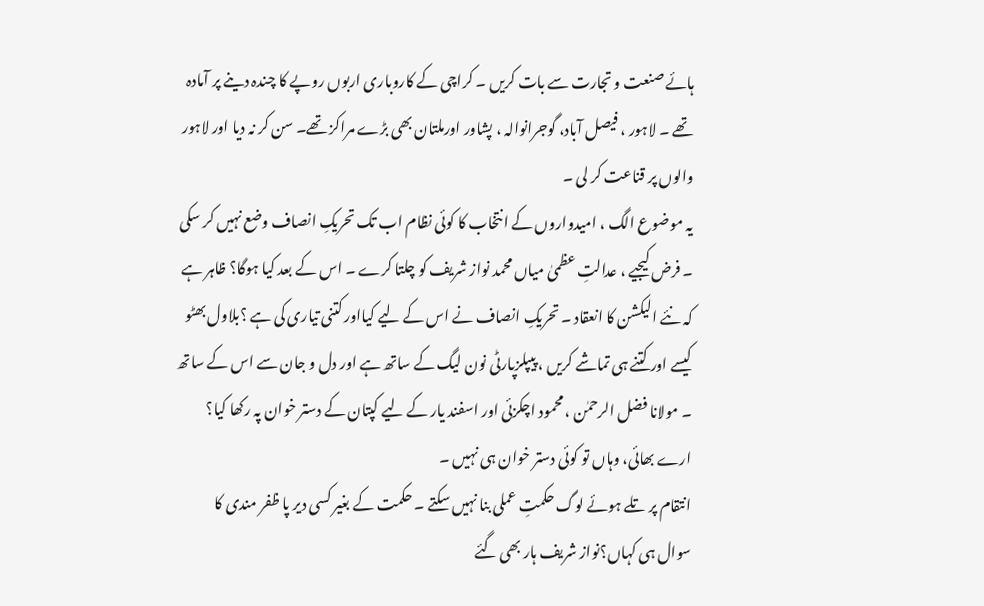ہائے صنعت و تجارت سے بات کریں ۔ کراچی کے کاروباری اربوں روپے کا چندہ دینے پر آمادہ تھے ۔ لاہور ، فیصل آباد، گوجرانوالہ ، پشاور اورملتان بھی بڑے مراکز تھے۔ سن کر نہ دیا اور لاہور والوں پر قناعت کر لی ۔
یہ موضوع الگ ، امیدواروں کے انتخاب کا کوئی نظام اب تک تحریکِ انصاف وضع نہیں کر سکی ۔ فرض کیجیے ، عدالتِ عظمیٰ میاں محمد نواز شریف کو چلتا کرے ۔ اس کے بعد کیا ہوگا؟ ظاہر ہے کہ نئے الیکشن کا انعقاد ۔ تحریکِ انصاف نے اس کے لیے کیااور کتنی تیاری کی ہے ؟بلاول بھٹو کیسے اور کتنے ہی تماشے کریں ، پیپلزپارٹی نون لیگ کے ساتھ ہے اور دل و جان سے اس کے ساتھ ۔ مولانا فضل الرحمٰن ، محمود اچکزئی اور اسفند یار کے لیے کپتان کے دستر خوان پہ رکھا کیا؟ ارے بھائی، وہاں تو کوئی دستر خوان ہی نہیں ۔
انتقام پر تلے ہوئے لوگ حکمتِ عملی بنا نہیں سکتے ۔ حکمت کے بغیر کسی دیر پا ظفر مندی کا سوال ہی کہاں؟نواز شریف ہار بھی گئے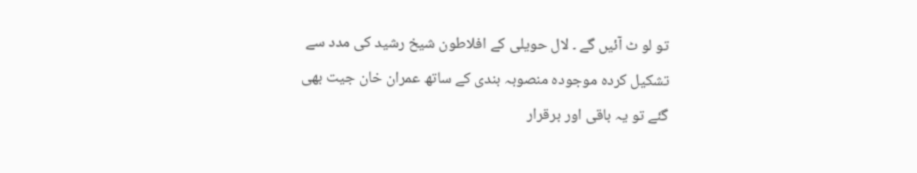تو لو ٹ آئیں گے ۔ لال حویلی کے افلاطون شیخ رشید کی مدد سے تشکیل کردہ موجودہ منصوبہ بندی کے ساتھ عمران خان جیت بھی گئے تو یہ باقی اور برقرار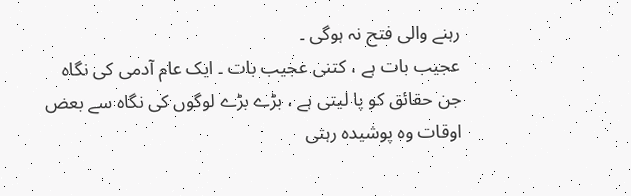رہنے والی فتح نہ ہوگی ۔
عجیب بات ہے ، کتنی عجیب بات ۔ ایک عام آدمی کی نگاہ جن حقائق کو پا لیتی ہے ، بڑے بڑے لوگوں کی نگاہ سے بعض اوقات وہ پوشیدہ رہتی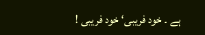ہے ۔ خود فریبی‘ خود فریبی !